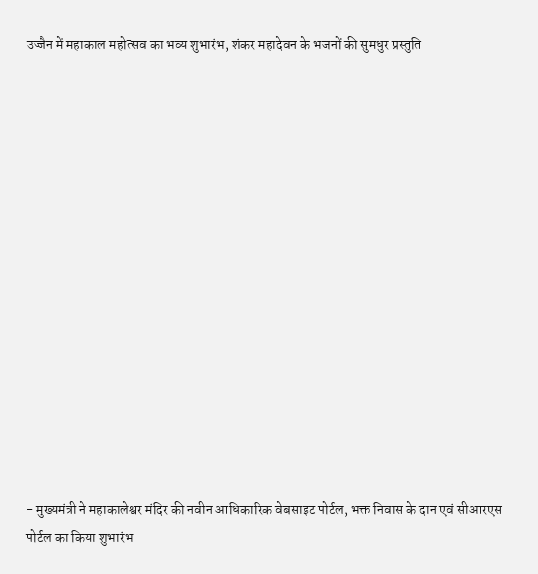उज्जैन में महाकाल महोत्सव का भव्य शुभारंभ, शंकर महादेवन के भजनों की सुमधुर प्रस्तुति
















- मुख्यमंत्री ने महाकालेश्वर मंदिर की नवीन आधिकारिक वेबसाइट पोर्टल, भक्त निवास के दान एवं सीआरएस पोर्टल का किया शुभारंभ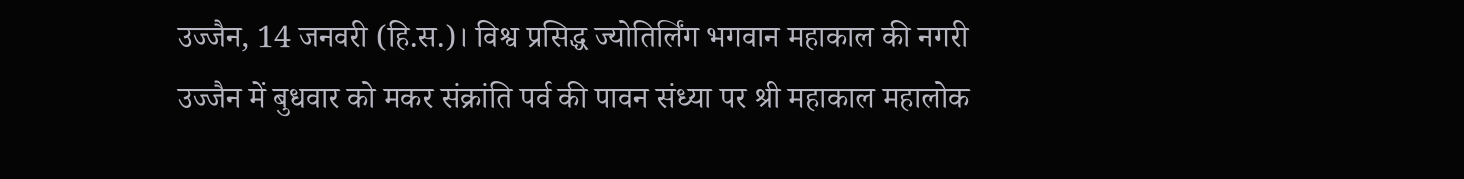उज्जैन, 14 जनवरी (हि.स.)। विश्व प्रसिद्ध ज्योतिर्लिंग भगवान महाकाल की नगरी उज्जैन में बुधवार को मकर संक्रांति पर्व की पावन संध्या पर श्री महाकाल महालोक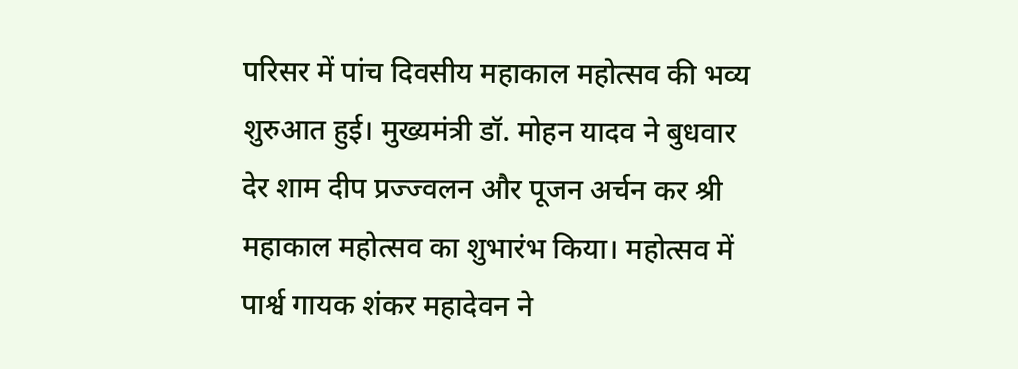परिसर में पांच दिवसीय महाकाल महोत्‍सव की भव्य शुरुआत हुई। मुख्यमंत्री डॉ. मोहन यादव ने बुधवार देर शाम दीप प्रज्ज्वलन और पूजन अर्चन कर श्री महाकाल महोत्सव का शुभारंभ किया। महोत्सव में पार्श्व गायक शंकर महादेवन ने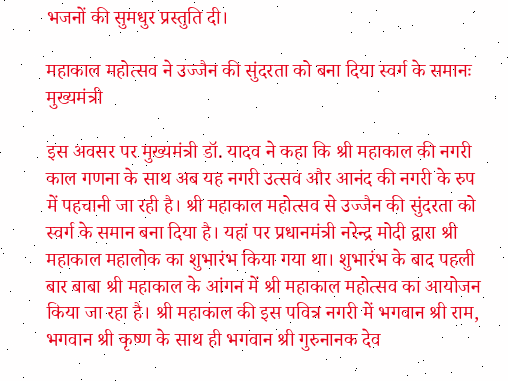भजनों की सुमधुर प्रस्तुति दी।

महाकाल महोत्सव ने उज्जैन की सुंदरता को बना दिया स्वर्ग के समानः मुख्यमंत्री

इस अवसर पर मुख्‍यमंत्री डॉ. यादव ने कहा कि श्री महाकाल की नगरी काल गणना के साथ अब यह नगरी उत्‍सव और आनंद की नगरी के रुप में पहचानी जा रही है। श्री महाकाल महोत्सव से उज्जैन की सुंदरता को स्वर्ग के समान बना दिया है। यहां पर प्रधानमंत्री नरेन्‍द्र मोदी द्वारा श्री महाकाल महालोक का शुभारंभ किया गया था। शुभारंभ के बाद पहली बार बाबा श्री महाकाल के आंगन में श्री महाकाल महोत्‍सव का आयोजन किया जा रहा है। श्री महाकाल की इस पवित्र नगरी में भगवान श्री राम, भगवान श्री कृष्‍ण के साथ ही भगवान श्री गुरुनानक देव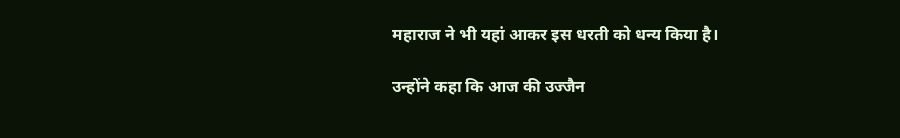महाराज ने भी यहां आकर इस धरती को धन्‍य किया है।

उन्होंने कहा कि आज की उज्जैन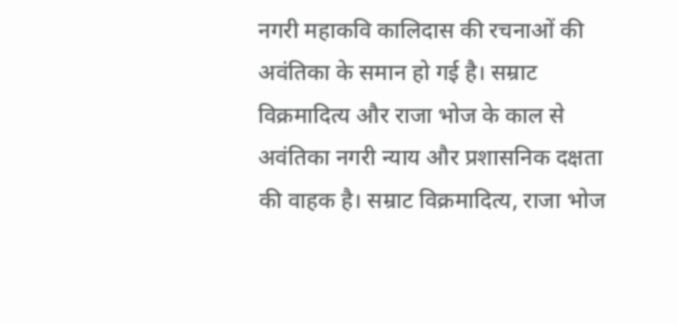नगरी महाकवि कालिदास की रचनाओं की अवंतिका के समान हो गई है। सम्राट विक्रमादित्य और राजा भोज के काल से अवंतिका नगरी न्याय और प्रशासनिक दक्षता की वाहक है। सम्राट विक्रमादित्य, राजा भोज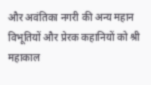और अवंतिका नगरी की अन्य महान विभूतियों और प्रेरक कहानियों को श्री महाकाल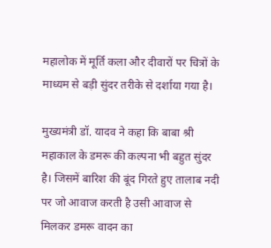महालोक में मूर्ति कला और दीवारों पर चित्रों के माध्यम से बड़ी सुंदर तरीके से दर्शाया गया है।

मुख्‍यमंत्री डॉ. यादव ने कहा कि‍ बाबा श्री महाकाल के डमरू की कल्पना भी बहुत सुंदर है। जिसमें बारिश की बूंद गिरते हुए तालाब नदी पर जो आवाज करती है उसी आवाज से मिलकर डमरू वादन का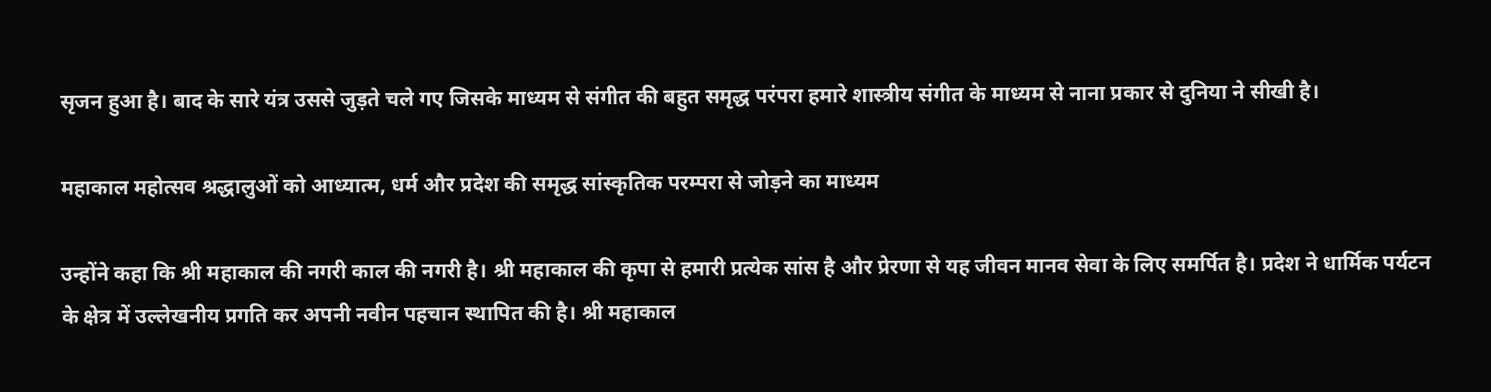सृजन हुआ है। बाद के सारे यंत्र उससे जुड़ते चले गए जिसके माध्यम से संगीत की बहुत समृद्ध परंपरा हमारे शास्त्रीय संगीत के माध्यम से नाना प्रकार से दुनिया ने सीखी है।

महाकाल महोत्सव श्रद्धालुओं को आध्यात्म, धर्म और प्रदेश की समृद्ध सांस्कृतिक परम्परा से जोड़ने का माध्यम

उन्होंने कहा कि श्री महाकाल की नगरी काल की नगरी है। श्री महाकाल की कृपा से हमारी प्रत्येक सांस है और प्रेरणा से यह जीवन मानव सेवा के लिए समर्पित है। प्रदेश ने धार्मिक पर्यटन के क्षेत्र में उल्लेखनीय प्रगति कर अपनी नवीन पहचान स्थापित की है। श्री महाकाल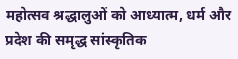महोत्सव श्रद्धालुओं को आध्यात्म, धर्म और प्रदेश की समृद्ध सांस्कृतिक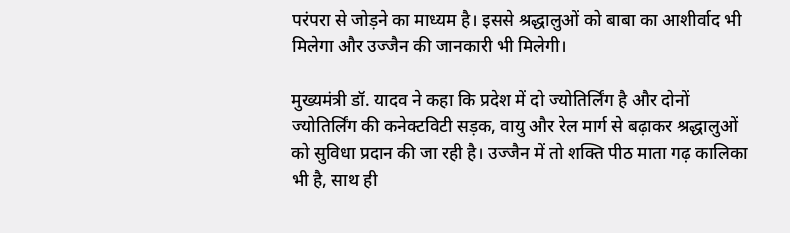परंपरा से जोड़ने का माध्यम है। इससे श्रद्धालुओं को बाबा का आशीर्वाद भी मिलेगा और उज्जैन की जानकारी भी मिलेगी।

मुख्यमंत्री डॉ. यादव ने कहा कि प्रदेश में दो ज्योतिर्लिंग है और दोनों ज्योतिर्लिंग की कनेक्टविटी सड़क, वायु और रेल मार्ग से बढ़ाकर श्रद्धालुओं को सुविधा प्रदान की जा रही है। उज्जैन में तो शक्ति पीठ माता गढ़ कालिका भी है, साथ ही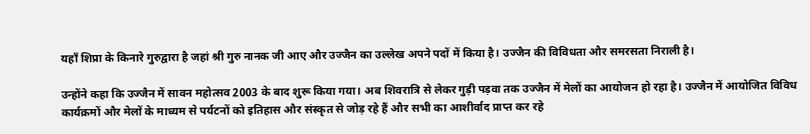यहाँ शिप्रा के किनारे गुरुद्वारा है जहां श्री गुरु नानक जी आए और उज्जैन का उल्लेख अपने पदों में किया है। उज्जैन की विविधता और समरसता निराली है।

उन्होंने कहा कि उज्जैन में सावन महोत्सव 2003 के बाद शुरू किया गया। अब शिवरात्रि से लेकर गुड़ी पड़वा तक उज्जैन में मेलों का आयोजन हो रहा है। उज्जैन में आयोजित विविध कार्यक्रमों और मेलों के माध्यम से पर्यटनों को इतिहास और संस्कृत से जोड़ रहे हैं और सभी का आशीर्वाद प्राप्त कर रहे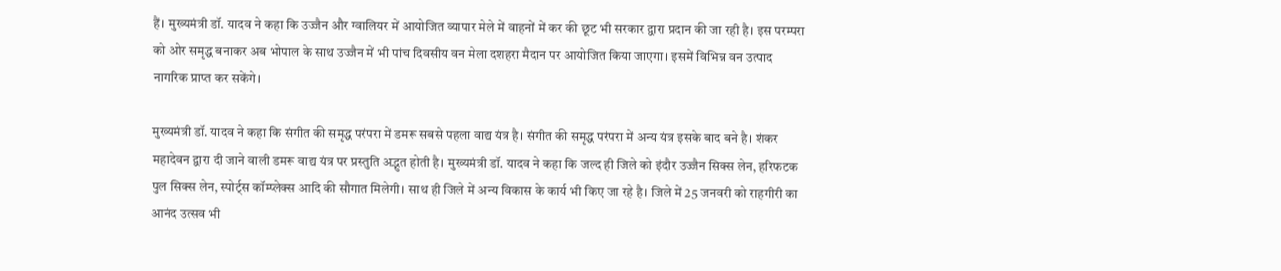हैं। मुख्यमंत्री डॉ. यादव ने कहा कि उज्जैन और ग्वालियर में आयोजित व्यापार मेले में वाहनों में कर की छूट भी सरकार द्वारा प्रदान की जा रही है। इस परम्परा को ओर समृद्ध बनाकर अब भोपाल के साथ उज्जैन में भी पांच दिवसीय वन मेला दशहरा मैदान पर आयोजित किया जाएगा। इसमें विभिन्न वन उत्पाद नागरिक प्राप्त कर सकेंगे।

मुख्यमंत्री डॉ. यादव ने कहा कि संगीत की समृद्ध परंपरा में डमरू सबसे पहला वाद्य यंत्र है। संगीत की समृद्ध परंपरा में अन्य यंत्र इसके बाद बने है। शंकर महादेवन द्वारा दी जाने वाली डमरू वाद्य यंत्र पर प्रस्तुति अद्भुत होती है। मुख्यमंत्री डॉ. यादव ने कहा कि जल्द ही जिले को इंदौर उज्जैन सिक्स लेन, हरिफटक पुल सिक्स लेन, स्पोर्ट्स कॉम्प्लेक्स आदि की सौगात मिलेगी। साथ ही जिले में अन्य विकास के कार्य भी किए जा रहे है। जिले में 25 जनवरी को राहगीरी का आनंद उत्सव भी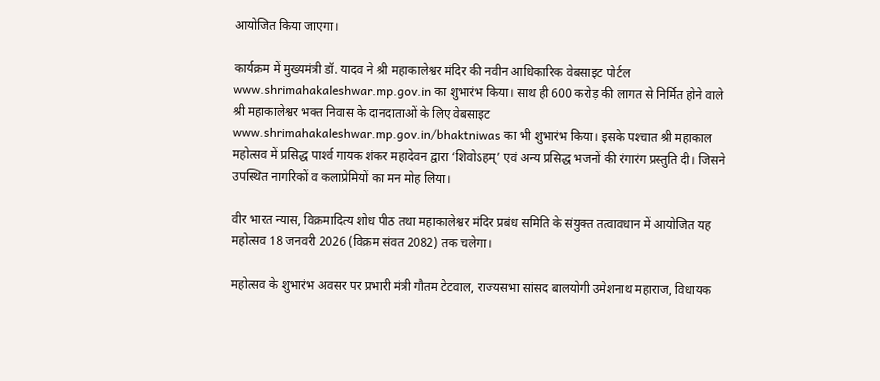आयोजित किया जाएगा।

कार्यक्रम में मुख्यमंत्री डॉ. यादव ने श्री महाकालेश्वर मंदिर की नवीन आधिकारिक वेबसाइट पोर्टल www.shrimahakaleshwar.mp.gov.in का शुभारंभ किया। साथ ही 600 करोड़ की लागत से निर्मित होने वाले श्री महाकालेश्वर भक्त निवास के दानदाताओं के लिए वेबसाइट www.shrimahakaleshwar.mp.gov.in/bhaktniwas का भी शुभारंभ किया। इसके पश्‍चात श्री महाकाल महोत्सव में प्रसिद्ध पार्श्‍व गायक शंकर महादेवन द्वारा ‘शिवोऽहम्’ एवं अन्‍य प्रसिद्ध भजनों की रंगारंग प्रस्‍तुति दी। जिसने उपस्थित नागरिकों व कलाप्रेमियों का मन मोह लिया।

वीर भारत न्यास, विक्रमादित्य शोध पीठ तथा महाकालेश्वर मंदिर प्रबंध समिति के संयुक्त तत्वावधान में आयोजित यह महोत्सव 18 जनवरी 2026 (विक्रम संवत 2082) तक चलेगा।

महोत्सव के शुभारंभ अवसर पर प्रभारी मंत्री गौतम टेटवाल, राज्यसभा सांसद बालयोगी उमेशनाथ महाराज, विधायक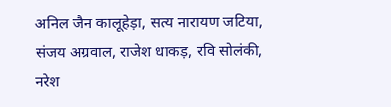अनिल जैन कालूहेड़ा, सत्य नारायण जटिया, संजय अग्रवाल, राजेश धाकड़, रवि सोलंकी, नरेश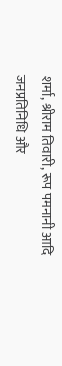शर्मा, श्रीराम तिवारी, रूप पमनानी आदि जनप्रतिनिधि और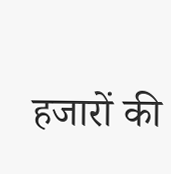हजारों की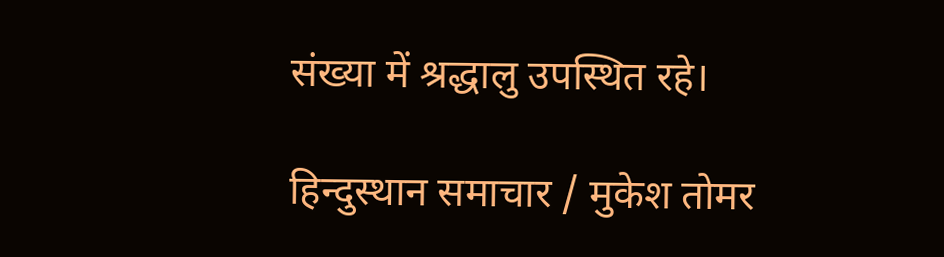संख्या में श्रद्धालु उपस्थित रहे।

हिन्दुस्थान समाचार / मुकेश तोमर